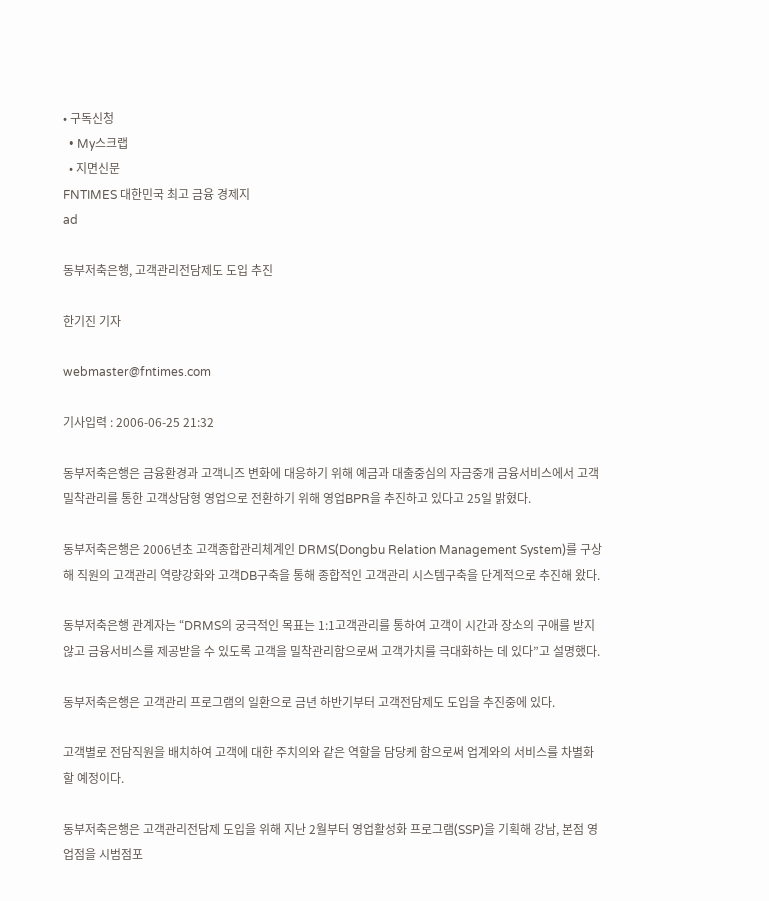• 구독신청
  • My스크랩
  • 지면신문
FNTIMES 대한민국 최고 금융 경제지
ad

동부저축은행, 고객관리전담제도 도입 추진

한기진 기자

webmaster@fntimes.com

기사입력 : 2006-06-25 21:32

동부저축은행은 금융환경과 고객니즈 변화에 대응하기 위해 예금과 대출중심의 자금중개 금융서비스에서 고객 밀착관리를 통한 고객상담형 영업으로 전환하기 위해 영업BPR을 추진하고 있다고 25일 밝혔다.

동부저축은행은 2006년초 고객종합관리체계인 DRMS(Dongbu Relation Management System)를 구상해 직원의 고객관리 역량강화와 고객DB구축을 통해 종합적인 고객관리 시스템구축을 단계적으로 추진해 왔다.

동부저축은행 관계자는 “DRMS의 궁극적인 목표는 1:1고객관리를 통하여 고객이 시간과 장소의 구애를 받지 않고 금융서비스를 제공받을 수 있도록 고객을 밀착관리함으로써 고객가치를 극대화하는 데 있다”고 설명했다.

동부저축은행은 고객관리 프로그램의 일환으로 금년 하반기부터 고객전담제도 도입을 추진중에 있다.

고객별로 전담직원을 배치하여 고객에 대한 주치의와 같은 역할을 담당케 함으로써 업계와의 서비스를 차별화할 예정이다.

동부저축은행은 고객관리전담제 도입을 위해 지난 2월부터 영업활성화 프로그램(SSP)을 기획해 강남, 본점 영업점을 시범점포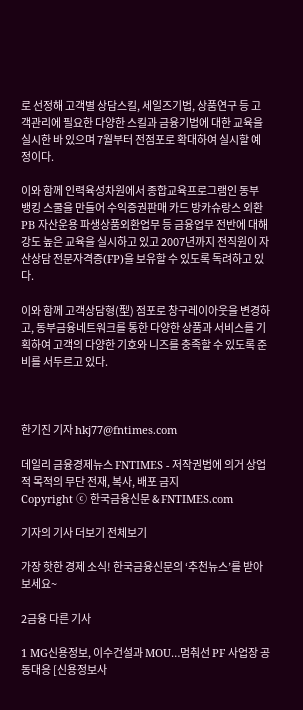로 선정해 고객별 상담스킬, 세일즈기법, 상품연구 등 고객관리에 필요한 다양한 스킬과 금융기법에 대한 교육을 실시한 바 있으며 7월부터 전점포로 확대하여 실시할 예정이다.

이와 함께 인력육성차원에서 종합교육프로그램인 동부 뱅킹 스쿨을 만들어 수익증권판매 카드 방카슈랑스 외환 PB 자산운용 파생상품외환업무 등 금융업무 전반에 대해 강도 높은 교육을 실시하고 있고 2007년까지 전직원이 자산상담 전문자격증(FP)을 보유할 수 있도록 독려하고 있다.

이와 함께 고객상담형(型) 점포로 창구레이아웃을 변경하고, 동부금융네트워크를 통한 다양한 상품과 서비스를 기획하여 고객의 다양한 기호와 니즈를 충족할 수 있도록 준비를 서두르고 있다.



한기진 기자 hkj77@fntimes.com

데일리 금융경제뉴스 FNTIMES - 저작권법에 의거 상업적 목적의 무단 전재, 복사, 배포 금지
Copyright ⓒ 한국금융신문 & FNTIMES.com

기자의 기사 더보기 전체보기

가장 핫한 경제 소식! 한국금융신문의 ‘추천뉴스’를 받아보세요~

2금융 다른 기사

1 MG신용정보, 이수건설과 MOU…멈춰선 PF 사업장 공동대응 [신용정보사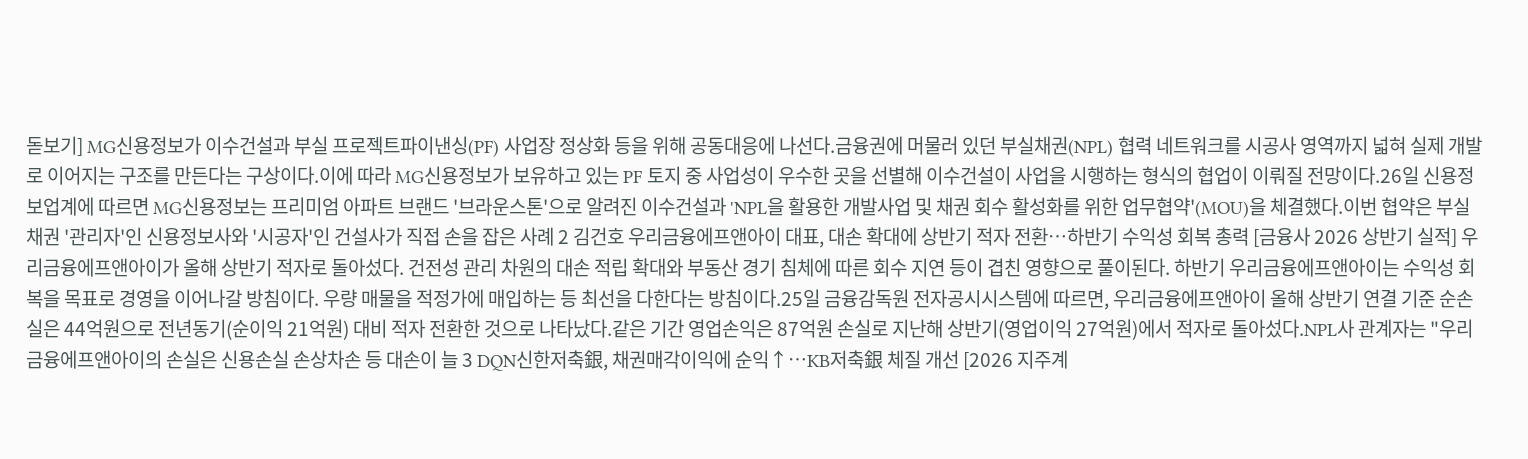돋보기] MG신용정보가 이수건설과 부실 프로젝트파이낸싱(PF) 사업장 정상화 등을 위해 공동대응에 나선다.금융권에 머물러 있던 부실채권(NPL) 협력 네트워크를 시공사 영역까지 넓혀 실제 개발로 이어지는 구조를 만든다는 구상이다.이에 따라 MG신용정보가 보유하고 있는 PF 토지 중 사업성이 우수한 곳을 선별해 이수건설이 사업을 시행하는 형식의 협업이 이뤄질 전망이다.26일 신용정보업계에 따르면 MG신용정보는 프리미엄 아파트 브랜드 '브라운스톤'으로 알려진 이수건설과 'NPL을 활용한 개발사업 및 채권 회수 활성화를 위한 업무협약'(MOU)을 체결했다.이번 협약은 부실채권 '관리자'인 신용정보사와 '시공자'인 건설사가 직접 손을 잡은 사례 2 김건호 우리금융에프앤아이 대표, 대손 확대에 상반기 적자 전환…하반기 수익성 회복 총력 [금융사 2026 상반기 실적] 우리금융에프앤아이가 올해 상반기 적자로 돌아섰다. 건전성 관리 차원의 대손 적립 확대와 부동산 경기 침체에 따른 회수 지연 등이 겹친 영향으로 풀이된다. 하반기 우리금융에프앤아이는 수익성 회복을 목표로 경영을 이어나갈 방침이다. 우량 매물을 적정가에 매입하는 등 최선을 다한다는 방침이다.25일 금융감독원 전자공시시스템에 따르면, 우리금융에프앤아이 올해 상반기 연결 기준 순손실은 44억원으로 전년동기(순이익 21억원) 대비 적자 전환한 것으로 나타났다.같은 기간 영업손익은 87억원 손실로 지난해 상반기(영업이익 27억원)에서 적자로 돌아섰다.NPL사 관계자는 "우리금융에프앤아이의 손실은 신용손실 손상차손 등 대손이 늘 3 DQN신한저축銀, 채권매각이익에 순익↑…KB저축銀 체질 개선 [2026 지주계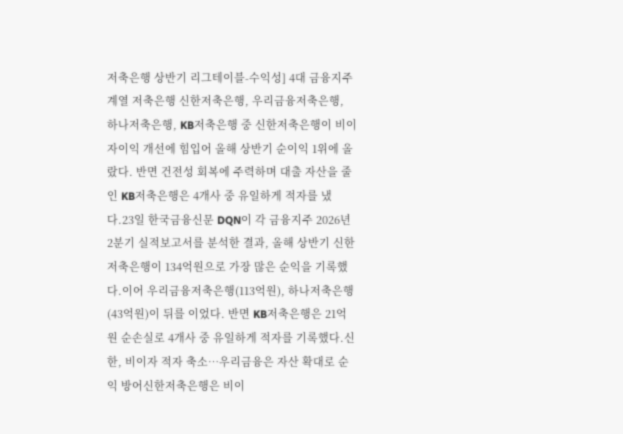저축은행 상반기 리그테이블-수익성] 4대 금융지주 계열 저축은행 신한저축은행, 우리금융저축은행, 하나저축은행, KB저축은행 중 신한저축은행이 비이자이익 개선에 힘입어 올해 상반기 순이익 1위에 올랐다. 반면 건전성 회복에 주력하며 대출 자산을 줄인 KB저축은행은 4개사 중 유일하게 적자를 냈다.23일 한국금융신문 DQN이 각 금융지주 2026년 2분기 실적보고서를 분석한 결과, 올해 상반기 신한저축은행이 134억원으로 가장 많은 순익을 기록했다.이어 우리금융저축은행(113억원), 하나저축은행(43억원)이 뒤를 이었다. 반면 KB저축은행은 21억원 순손실로 4개사 중 유일하게 적자를 기록했다.신한, 비이자 적자 축소…우리금융은 자산 확대로 순익 방어신한저축은행은 비이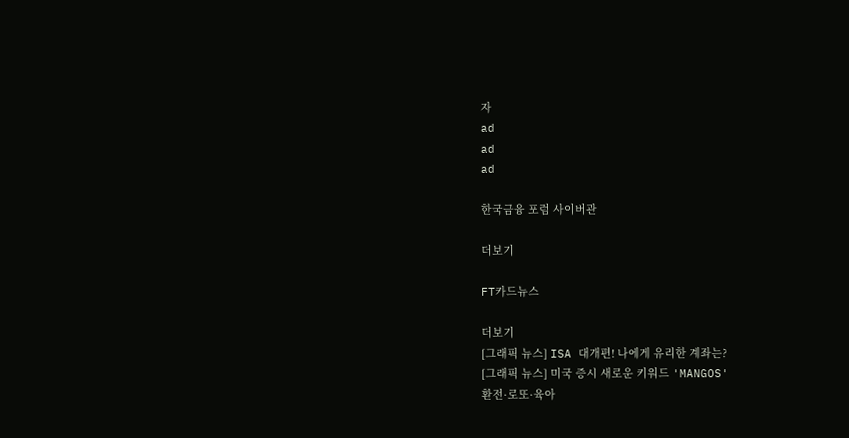자
ad
ad
ad

한국금융 포럼 사이버관

더보기

FT카드뉴스

더보기
[그래픽 뉴스] ISA 대개편! 나에게 유리한 계좌는?
[그래픽 뉴스] 미국 증시 새로운 키워드 'MANGOS'
환전·로또·육아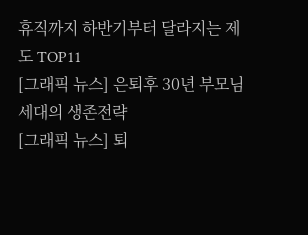휴직까지 하반기부터 달라지는 제도 TOP11
[그래픽 뉴스] 은퇴후 30년 부모님 세대의 생존전략
[그래픽 뉴스] 퇴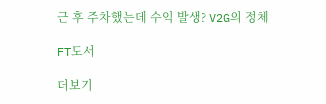근 후 주차했는데 수익 발생? V2G의 정체

FT도서

더보기